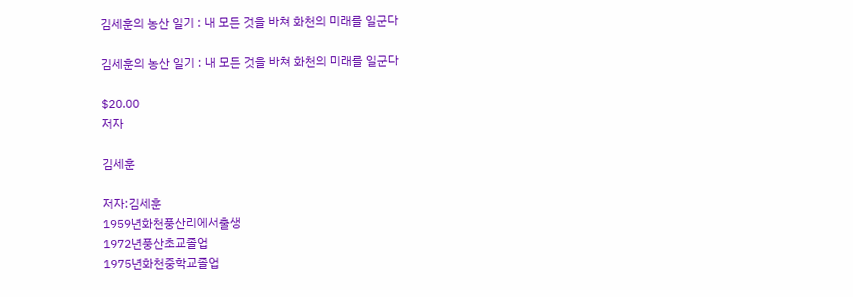김세훈의 농산 일기 : 내 모든 것을 바쳐 화천의 미래를 일군다

김세훈의 농산 일기 : 내 모든 것을 바쳐 화천의 미래를 일군다

$20.00
저자

김세훈

저자:김세훈
1959년화천풍산리에서출생
1972년풍산초교졸업
1975년화천중학교졸업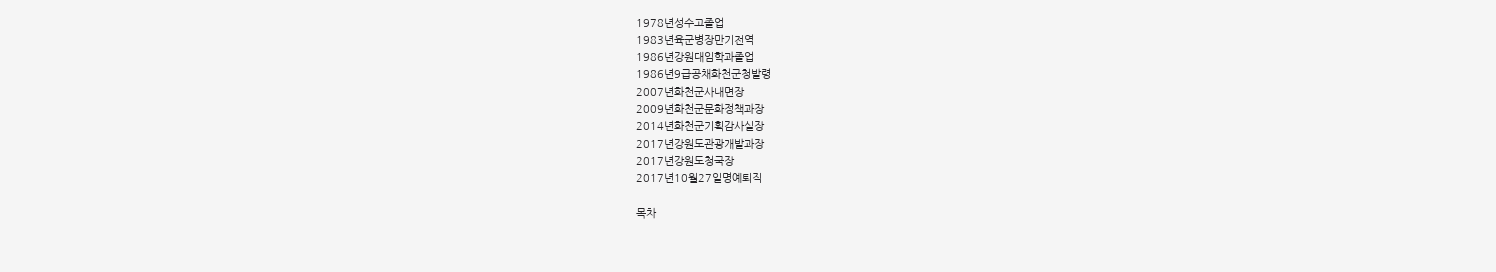1978년성수고졸업
1983년육군병장만기전역
1986년강원대임학과졸업
1986년9급공채화천군청발령
2007년화천군사내면장
2009년화천군문화정책과장
2014년화천군기획감사실장
2017년강원도관광개발과장
2017년강원도청국장
2017년10월27일명예퇴직

목차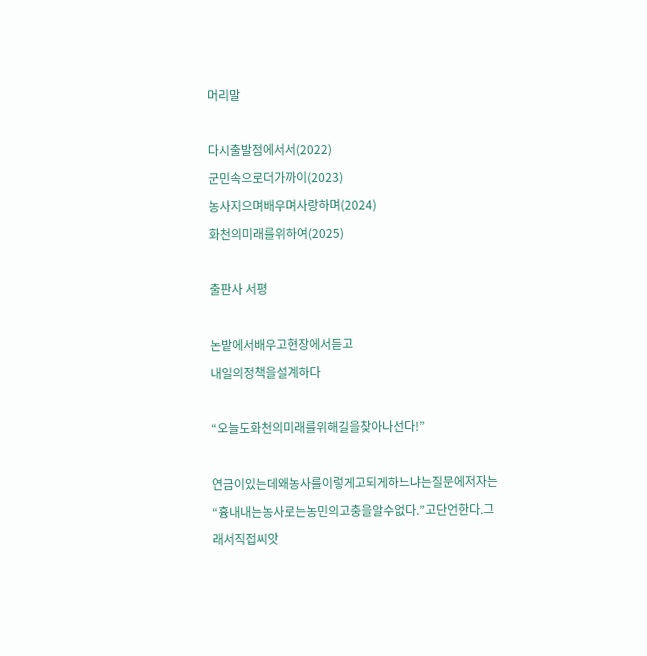머리말

다시출발점에서서(2022)
군민속으로더가까이(2023)
농사지으며배우며사랑하며(2024)
화천의미래를위하여(2025)

출판사 서평

논밭에서배우고현장에서듣고
내일의정책을설계하다

“오늘도화천의미래를위해길을찾아나선다!”

연금이있는데왜농사를이렇게고되게하느냐는질문에저자는“흉내내는농사로는농민의고충을알수없다.”고단언한다.그래서직접씨앗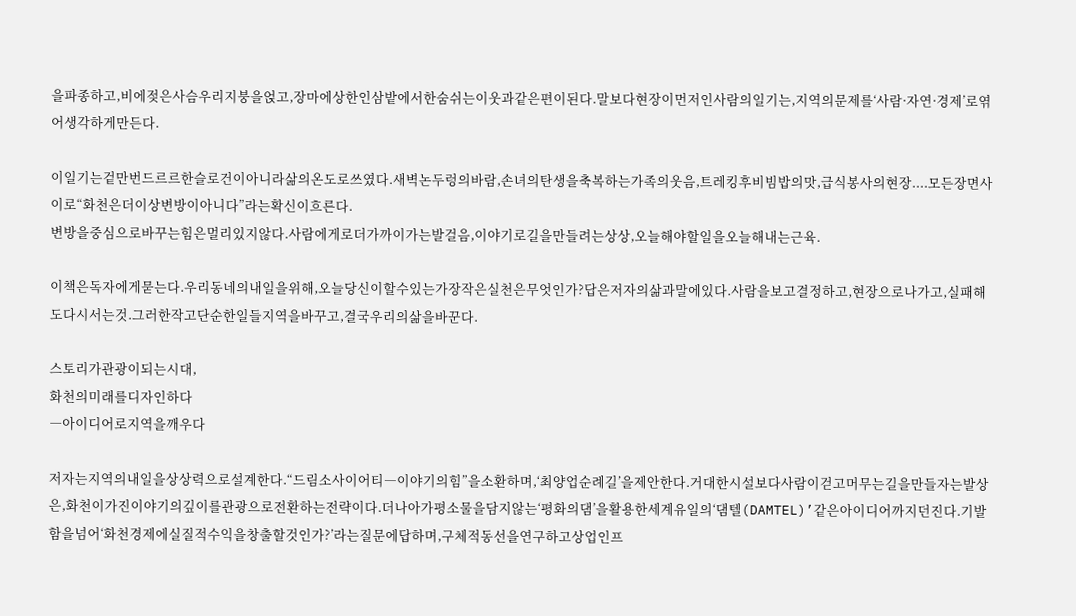을파종하고,비에젖은사슴우리지붕을얹고,장마에상한인삼밭에서한숨쉬는이웃과같은편이된다.말보다현장이먼저인사람의일기는,지역의문제를‘사람·자연·경제’로엮어생각하게만든다.

이일기는겉만번드르르한슬로건이아니라삶의온도로쓰였다.새벽논두렁의바람,손녀의탄생을축복하는가족의웃음,트레킹후비빔밥의맛,급식봉사의현장....모든장면사이로“화천은더이상변방이아니다”라는확신이흐른다.
변방을중심으로바꾸는힘은멀리있지않다.사람에게로더가까이가는발걸음,이야기로길을만들려는상상,오늘해야할일을오늘해내는근육.

이책은독자에게묻는다.우리동네의내일을위해,오늘당신이할수있는가장작은실천은무엇인가?답은저자의삶과말에있다.사람을보고결정하고,현장으로나가고,실패해도다시서는것.그러한작고단순한일들지역을바꾸고,결국우리의삶을바꾼다.

스토리가관광이되는시대,
화천의미래를디자인하다
―아이디어로지역을깨우다

저자는지역의내일을상상력으로설계한다.“드림소사이어티―이야기의힘”을소환하며,‘최양업순례길’을제안한다.거대한시설보다사람이걷고머무는길을만들자는발상은,화천이가진이야기의깊이를관광으로전환하는전략이다.더나아가평소물을담지않는‘평화의댐’을활용한세계유일의‘댐텔(DAMTEL)’같은아이디어까지던진다.기발함을넘어‘화천경제에실질적수익을창출할것인가?’라는질문에답하며,구체적동선을연구하고상업인프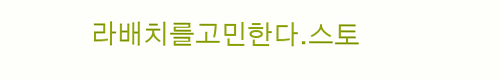라배치를고민한다.스토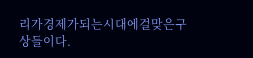리가경제가되는시대에걸맞은구상들이다.